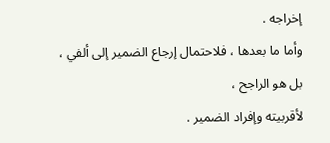إخراجه .
وأما ما بعدها ، فلاحتمال إرجاع الضمير إلى ألفي ، بل هو الراجح ،
لأقربيته وإفراد الضمير .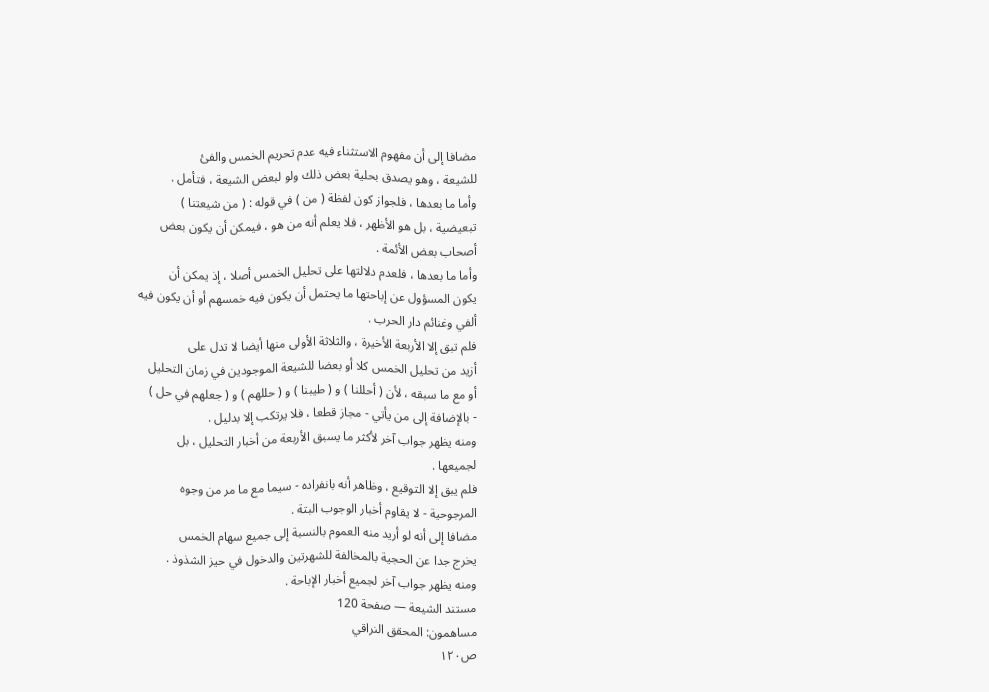مضافا إلى أن مفهوم الاستثناء فيه عدم تحريم الخمس والفئ
للشيعة ، وهو يصدق بحلية بعض ذلك ولو لبعض الشيعة ، فتأمل .
وأما ما بعدها ، فلجواز كون لفظة ( من ) في قوله : ( من شيعتنا )
تبعيضية ، بل هو الأظهر ، فلا يعلم أنه من هو ، فيمكن أن يكون بعض
أصحاب بعض الأئمة .
وأما ما بعدها ، فلعدم دلالتها على تحليل الخمس أصلا ، إذ يمكن أن
يكون المسؤول عن إباحتها ما يحتمل أن يكون فيه خمسهم أو أن يكون فيه
ألفي وغنائم دار الحرب .
فلم تبق إلا الأربعة الأخيرة ، والثلاثة الأولى منها أيضا لا تدل على
أزيد من تحليل الخمس كلا أو بعضا للشيعة الموجودين في زمان التحليل
أو مع ما سبقه ، لأن ( أحللنا ) و ( طيبنا ) و ( حللهم ) و ( جعلهم في حل )
- بالإضافة إلى من يأتي - مجاز قطعا ، فلا يرتكب إلا بدليل .
ومنه يظهر جواب آخر لأكثر ما يسبق الأربعة من أخبار التحليل ، بل
لجميعها .
فلم يبق إلا التوقيع ، وظاهر أنه بانفراده - سيما مع ما مر من وجوه
المرجوحية - لا يقاوم أخبار الوجوب البتة .
مضافا إلى أنه لو أريد منه العموم بالنسبة إلى جميع سهام الخمس
يخرج جدا عن الحجية بالمخالفة للشهرتين والدخول في حيز الشذوذ .
ومنه يظهر جواب آخر لجميع أخبار الإباحة .
مستند الشيعة — صفحة 120
مساهمون: المحقق النراقي
ص١٢٠